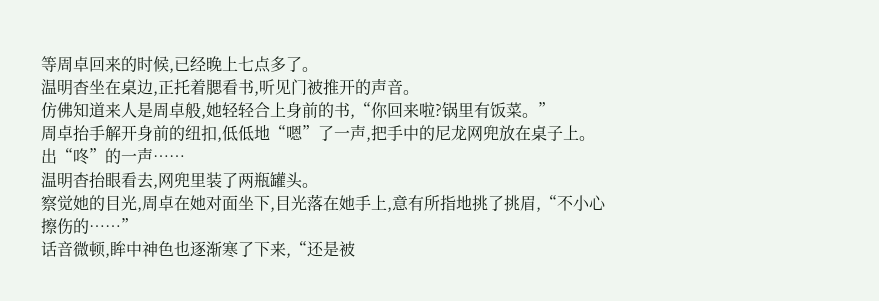等周卓回来的时候,已经晚上七点多了。
温明杳坐在桌边,正托着腮看书,听见门被推开的声音。
仿佛知道来人是周卓般,她轻轻合上身前的书,“你回来啦?锅里有饭菜。”
周卓抬手解开身前的纽扣,低低地“嗯”了一声,把手中的尼龙网兜放在桌子上。
出“咚”的一声……
温明杳抬眼看去,网兜里装了两瓶罐头。
察觉她的目光,周卓在她对面坐下,目光落在她手上,意有所指地挑了挑眉,“不小心擦伤的……”
话音微顿,眸中神色也逐渐寒了下来,“还是被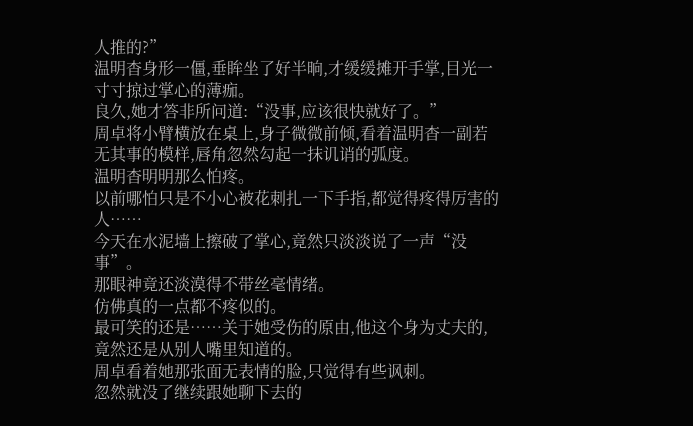人推的?”
温明杳身形一僵,垂眸坐了好半晌,才缓缓摊开手掌,目光一寸寸掠过掌心的薄痂。
良久,她才答非所问道:“没事,应该很快就好了。”
周卓将小臂横放在桌上,身子微微前倾,看着温明杳一副若无其事的模样,唇角忽然勾起一抹讥诮的弧度。
温明杳明明那么怕疼。
以前哪怕只是不小心被花刺扎一下手指,都觉得疼得厉害的人……
今天在水泥墙上擦破了掌心,竟然只淡淡说了一声“没事”。
那眼神竟还淡漠得不带丝毫情绪。
仿佛真的一点都不疼似的。
最可笑的还是……关于她受伤的原由,他这个身为丈夫的,竟然还是从别人嘴里知道的。
周卓看着她那张面无表情的脸,只觉得有些讽刺。
忽然就没了继续跟她聊下去的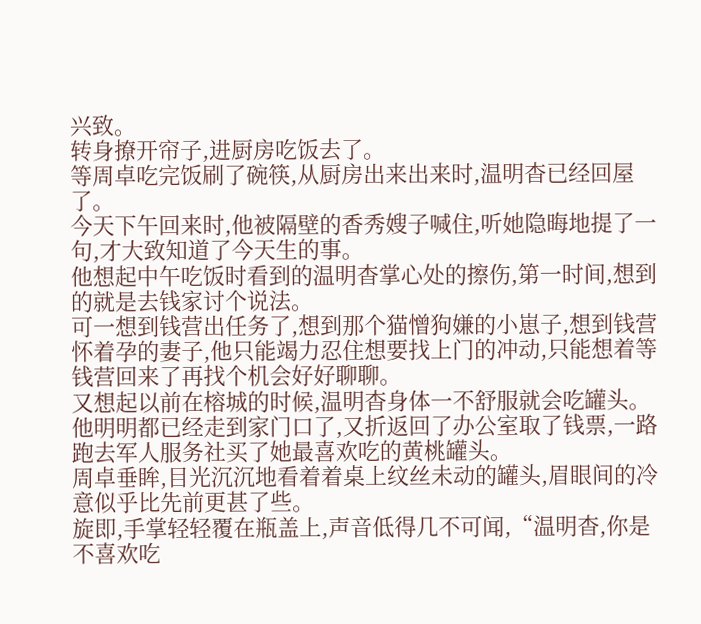兴致。
转身撩开帘子,进厨房吃饭去了。
等周卓吃完饭刷了碗筷,从厨房出来出来时,温明杳已经回屋了。
今天下午回来时,他被隔壁的香秀嫂子喊住,听她隐晦地提了一句,才大致知道了今天生的事。
他想起中午吃饭时看到的温明杳掌心处的擦伤,第一时间,想到的就是去钱家讨个说法。
可一想到钱营出任务了,想到那个猫憎狗嫌的小崽子,想到钱营怀着孕的妻子,他只能竭力忍住想要找上门的冲动,只能想着等钱营回来了再找个机会好好聊聊。
又想起以前在榕城的时候,温明杳身体一不舒服就会吃罐头。
他明明都已经走到家门口了,又折返回了办公室取了钱票,一路跑去军人服务社买了她最喜欢吃的黄桃罐头。
周卓垂眸,目光沉沉地看着着桌上纹丝未动的罐头,眉眼间的冷意似乎比先前更甚了些。
旋即,手掌轻轻覆在瓶盖上,声音低得几不可闻,“温明杳,你是不喜欢吃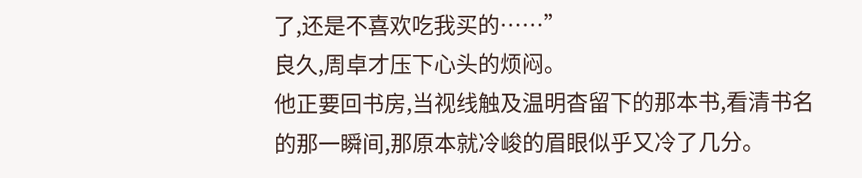了,还是不喜欢吃我买的……”
良久,周卓才压下心头的烦闷。
他正要回书房,当视线触及温明杳留下的那本书,看清书名的那一瞬间,那原本就冷峻的眉眼似乎又冷了几分。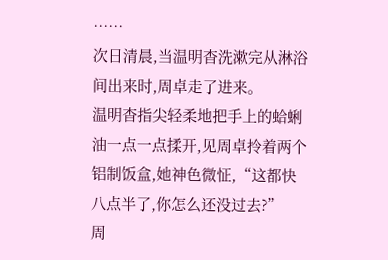……
次日清晨,当温明杳洗漱完从淋浴间出来时,周卓走了进来。
温明杳指尖轻柔地把手上的蛤蜊油一点一点揉开,见周卓拎着两个铝制饭盒,她神色微怔,“这都快八点半了,你怎么还没过去?”
周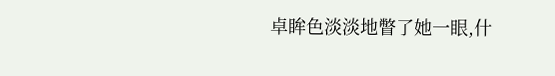卓眸色淡淡地瞥了她一眼,什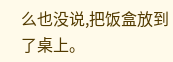么也没说,把饭盒放到了桌上。